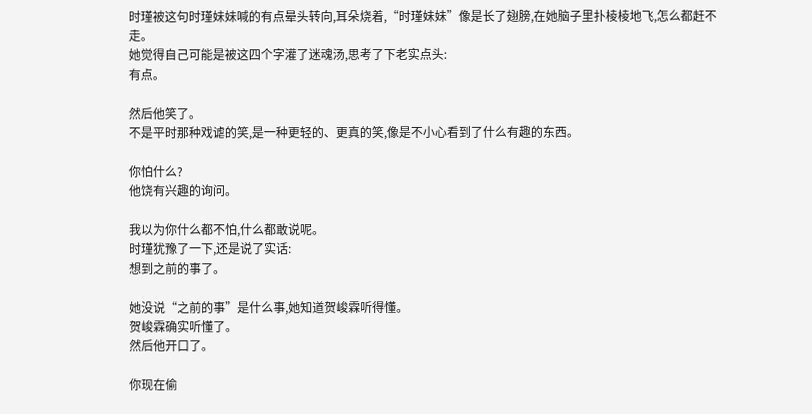时瑾被这句时瑾妹妹喊的有点晕头转向,耳朵烧着,“时瑾妹妹”像是长了翅膀,在她脑子里扑棱棱地飞,怎么都赶不走。
她觉得自己可能是被这四个字灌了迷魂汤,思考了下老实点头:
有点。

然后他笑了。
不是平时那种戏谑的笑,是一种更轻的、更真的笑,像是不小心看到了什么有趣的东西。

你怕什么?
他饶有兴趣的询问。

我以为你什么都不怕,什么都敢说呢。
时瑾犹豫了一下,还是说了实话:
想到之前的事了。

她没说“之前的事”是什么事,她知道贺峻霖听得懂。
贺峻霖确实听懂了。
然后他开口了。

你现在偷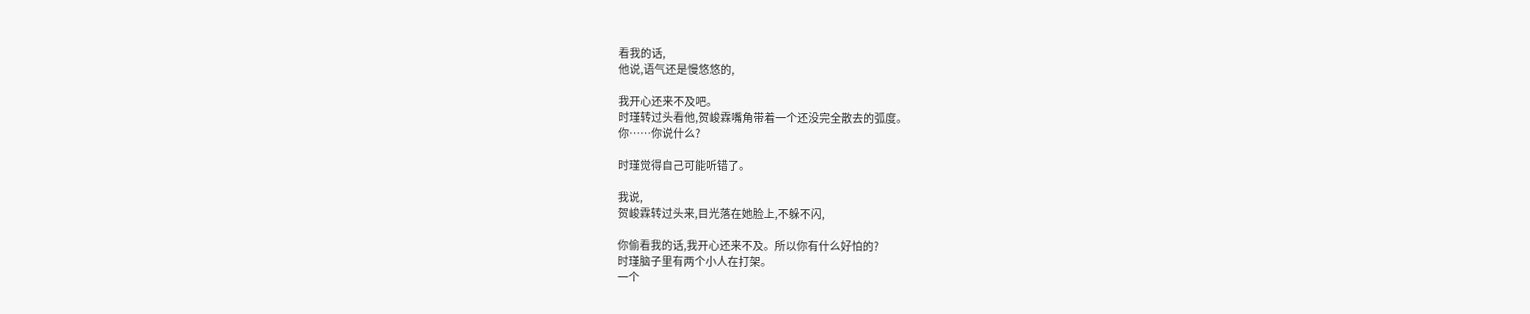看我的话,
他说,语气还是慢悠悠的,

我开心还来不及吧。
时瑾转过头看他,贺峻霖嘴角带着一个还没完全散去的弧度。
你……你说什么?

时瑾觉得自己可能听错了。

我说,
贺峻霖转过头来,目光落在她脸上,不躲不闪,

你偷看我的话,我开心还来不及。所以你有什么好怕的?
时瑾脑子里有两个小人在打架。
一个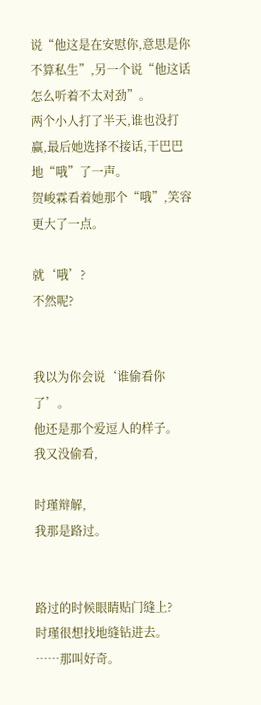说“他这是在安慰你,意思是你不算私生”,另一个说“他这话怎么听着不太对劲”。
两个小人打了半天,谁也没打赢,最后她选择不接话,干巴巴地“哦”了一声。
贺峻霖看着她那个“哦”,笑容更大了一点。

就‘哦’?
不然呢?


我以为你会说‘谁偷看你了’。
他还是那个爱逗人的样子。
我又没偷看,

时瑾辩解,
我那是路过。


路过的时候眼睛贴门缝上?
时瑾很想找地缝钻进去。
……那叫好奇。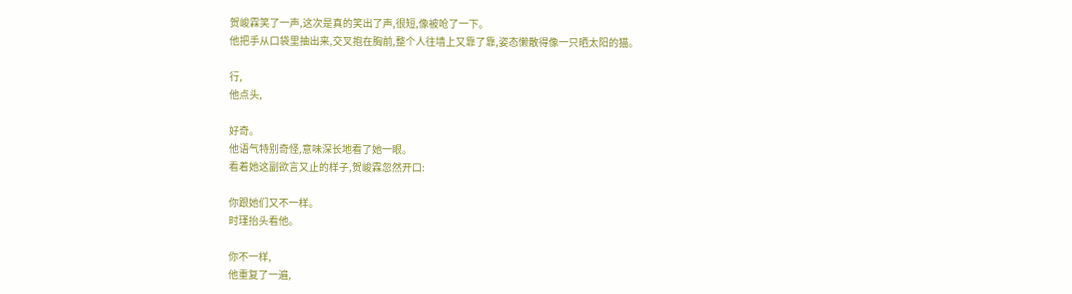贺峻霖笑了一声,这次是真的笑出了声,很短,像被呛了一下。
他把手从口袋里抽出来,交叉抱在胸前,整个人往墙上又靠了靠,姿态懒散得像一只晒太阳的猫。

行,
他点头,

好奇。
他语气特别奇怪,意味深长地看了她一眼。
看着她这副欲言又止的样子,贺峻霖忽然开口:

你跟她们又不一样。
时瑾抬头看他。

你不一样,
他重复了一遍,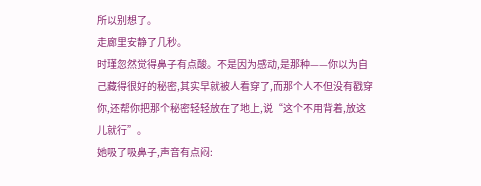所以别想了。
走廊里安静了几秒。
时瑾忽然觉得鼻子有点酸。不是因为感动,是那种——你以为自己藏得很好的秘密,其实早就被人看穿了,而那个人不但没有戳穿你,还帮你把那个秘密轻轻放在了地上,说“这个不用背着,放这儿就行”。
她吸了吸鼻子,声音有点闷: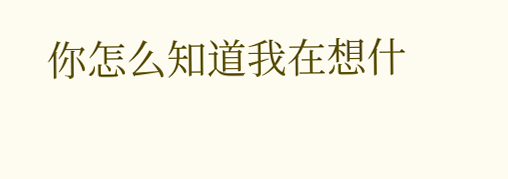你怎么知道我在想什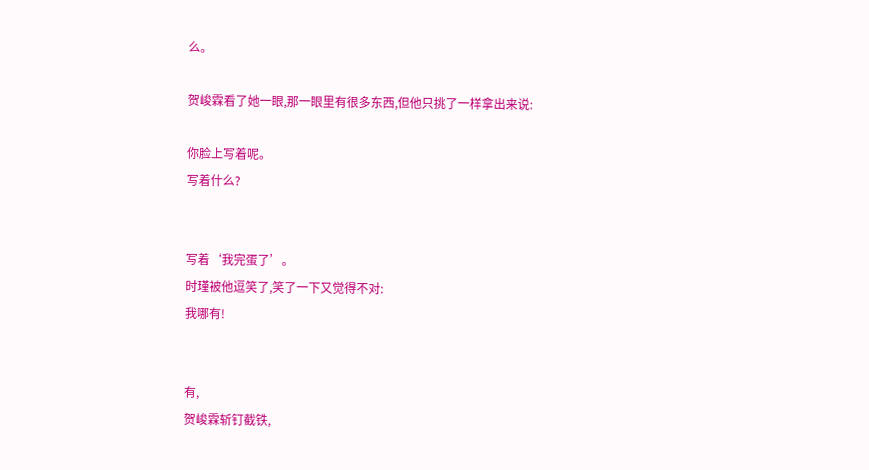么。

贺峻霖看了她一眼,那一眼里有很多东西,但他只挑了一样拿出来说:

你脸上写着呢。
写着什么?


写着‘我完蛋了’。
时瑾被他逗笑了,笑了一下又觉得不对:
我哪有!


有,
贺峻霖斩钉截铁,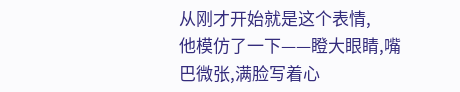从刚才开始就是这个表情,
他模仿了一下——瞪大眼睛,嘴巴微张,满脸写着心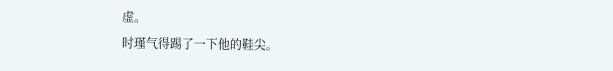虚。
时瑾气得踢了一下他的鞋尖。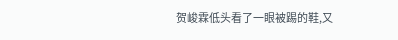贺峻霖低头看了一眼被踢的鞋,又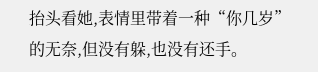抬头看她,表情里带着一种“你几岁”的无奈,但没有躲,也没有还手。